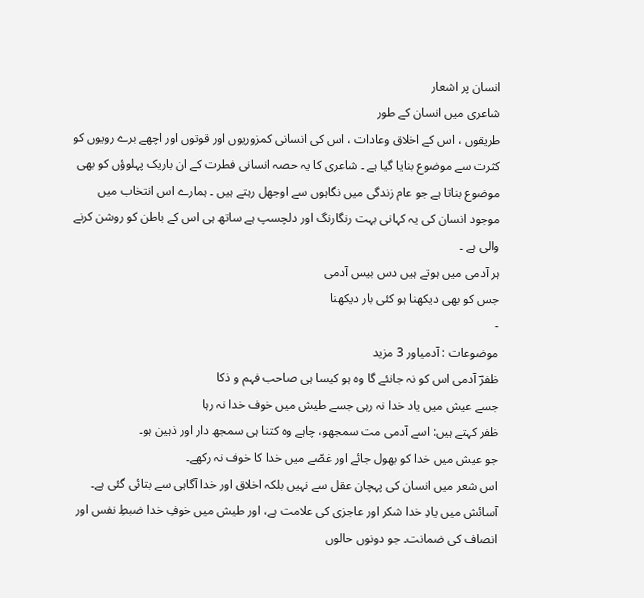انسان پر اشعار
شاعری میں انسان کے طور
طریقوں ، اس کے اخلاق وعادات ، اس کی انسانی کمزوریوں اور قوتوں اور اچھے برے رویوں کو کثرت سے موضوع بنایا گیا ہے ۔ شاعری کا یہ حصہ انسانی فطرت کے ان باریک پہلوؤں کو بھی موضوع بناتا ہے جو عام زندگی میں نگاہوں سے اوجھل رہتے ہیں ۔ ہمارے اس انتخاب میں موجود انسان کی یہ کہانی بہت رنگارنگ اور دلچسپ ہے ساتھ ہی اس کے باطن کو روشن کرنے والی ہے ۔
ہر آدمی میں ہوتے ہیں دس بیس آدمی
جس کو بھی دیکھنا ہو کئی بار دیکھنا
-
موضوعات : آدمیاور 3 مزید
ظفرؔ آدمی اس کو نہ جانئے گا وہ ہو کیسا ہی صاحب فہم و ذکا
جسے عیش میں یاد خدا نہ رہی جسے طیش میں خوف خدا نہ رہا
ظفر کہتے ہیں: اسے آدمی مت سمجھو، چاہے وہ کتنا ہی سمجھ دار اور ذہین ہو۔
جو عیش میں خدا کو بھول جائے اور غصّے میں خدا کا خوف نہ رکھے۔
اس شعر میں انسان کی پہچان عقل سے نہیں بلکہ اخلاق اور خدا آگاہی سے بتائی گئی ہے۔ آسائش میں یادِ خدا شکر اور عاجزی کی علامت ہے، اور طیش میں خوفِ خدا ضبطِ نفس اور انصاف کی ضمانت۔ جو دونوں حالوں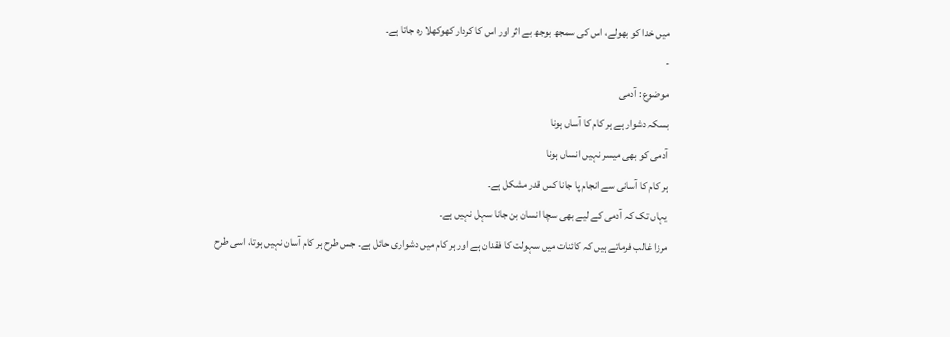میں خدا کو بھولے، اس کی سمجھ بوجھ بے اثر اور اس کا کردار کھوکھلا رہ جاتا ہے۔
-
موضوع : آدمی
بسکہ دشوار ہے ہر کام کا آساں ہونا
آدمی کو بھی میسر نہیں انساں ہونا
ہر کام کا آسانی سے انجام پا جانا کس قدر مشکل ہے۔
یہاں تک کہ آدمی کے لیے بھی سچا انسان بن جانا سہل نہیں ہے۔
مرزا غالب فرماتے ہیں کہ کائنات میں سہولت کا فقدان ہے اور ہر کام میں دشواری حائل ہے۔ جس طرح ہر کام آسان نہیں ہوتا، اسی طرح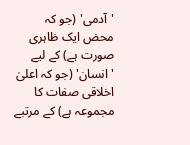'آدمی' (جو کہ محض ایک ظاہری صورت ہے) کے لیے 'انسان' (جو کہ اعلیٰ اخلاقی صفات کا مجموعہ ہے) کے مرتبے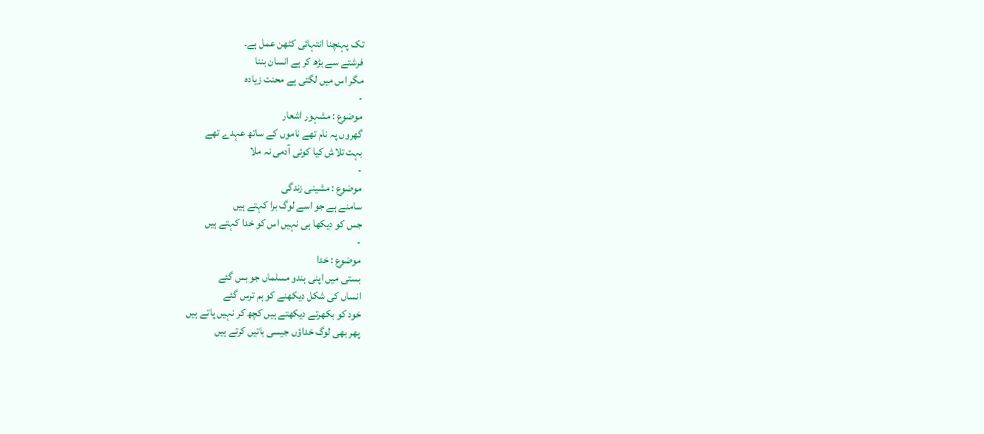تک پہنچنا انتہائی کٹھن عمل ہے۔
فرشتے سے بڑھ کر ہے انسان بننا
مگر اس میں لگتی ہے محنت زیادہ
-
موضوع : مشہور اشعار
گھروں پہ نام تھے ناموں کے ساتھ عہدے تھے
بہت تلاش کیا کوئی آدمی نہ ملا
-
موضوع : مشینی زندگی
سامنے ہے جو اسے لوگ برا کہتے ہیں
جس کو دیکھا ہی نہیں اس کو خدا کہتے ہیں
-
موضوع : خدا
بستی میں اپنی ہندو مسلماں جو بس گئے
انساں کی شکل دیکھنے کو ہم ترس گئے
خود کو بکھرتے دیکھتے ہیں کچھ کر نہیں پاتے ہیں
پھر بھی لوگ خداؤں جیسی باتیں کرتے ہیں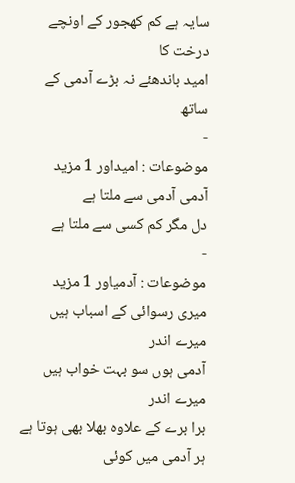سایہ ہے کم کھجور کے اونچے درخت کا
امید باندھئے نہ بڑے آدمی کے ساتھ
-
موضوعات : امیداور 1 مزید
آدمی آدمی سے ملتا ہے
دل مگر کم کسی سے ملتا ہے
-
موضوعات : آدمیاور 1 مزید
میری رسوائی کے اسباب ہیں میرے اندر
آدمی ہوں سو بہت خواب ہیں میرے اندر
برا برے کے علاوہ بھلا بھی ہوتا ہے
ہر آدمی میں کوئی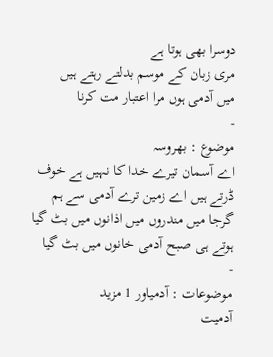دوسرا بھی ہوتا ہے
مری زبان کے موسم بدلتے رہتے ہیں
میں آدمی ہوں مرا اعتبار مت کرنا
-
موضوع : بھروسہ
اے آسمان تیرے خدا کا نہیں ہے خوف
ڈرتے ہیں اے زمین ترے آدمی سے ہم
گرجا میں مندروں میں اذانوں میں بٹ گیا
ہوتے ہی صبح آدمی خانوں میں بٹ گیا
-
موضوعات : آدمیاور 1 مزید
آدمیت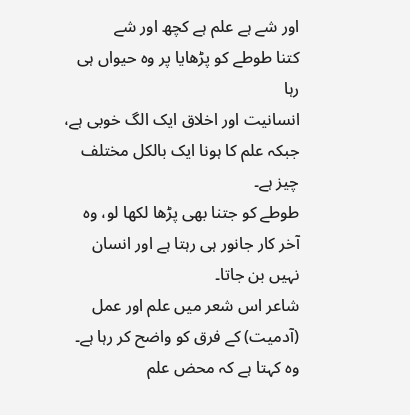اور شے ہے علم ہے کچھ اور شے
کتنا طوطے کو پڑھایا پر وہ حیواں ہی رہا
انسانیت اور اخلاق ایک الگ خوبی ہے، جبکہ علم کا ہونا ایک بالکل مختلف چیز ہے۔
طوطے کو جتنا بھی پڑھا لکھا لو، وہ آخر کار جانور ہی رہتا ہے اور انسان نہیں بن جاتا۔
شاعر اس شعر میں علم اور عمل (آدمیت) کے فرق کو واضح کر رہا ہے۔ وہ کہتا ہے کہ محض علم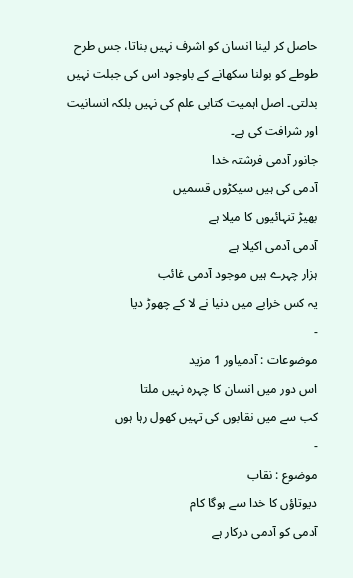حاصل کر لینا انسان کو اشرف نہیں بناتا، جس طرح طوطے کو بولنا سکھانے کے باوجود اس کی جبلت نہیں بدلتی۔ اصل اہمیت کتابی علم کی نہیں بلکہ انسانیت اور شرافت کی ہے۔
جانور آدمی فرشتہ خدا
آدمی کی ہیں سیکڑوں قسمیں
بھیڑ تنہائیوں کا میلا ہے
آدمی آدمی اکیلا ہے
ہزار چہرے ہیں موجود آدمی غائب
یہ کس خرابے میں دنیا نے لا کے چھوڑ دیا
-
موضوعات : آدمیاور 1 مزید
اس دور میں انسان کا چہرہ نہیں ملتا
کب سے میں نقابوں کی تہیں کھول رہا ہوں
-
موضوع : نقاب
دیوتاؤں کا خدا سے ہوگا کام
آدمی کو آدمی درکار ہے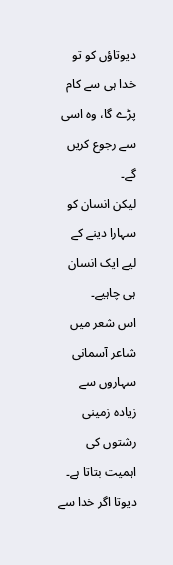دیوتاؤں کو تو خدا ہی سے کام پڑے گا، وہ اسی سے رجوع کریں گے۔
لیکن انسان کو سہارا دینے کے لیے ایک انسان ہی چاہیے۔
اس شعر میں شاعر آسمانی سہاروں سے زیادہ زمینی رشتوں کی اہمیت بتاتا ہے۔ دیوتا اگر خدا سے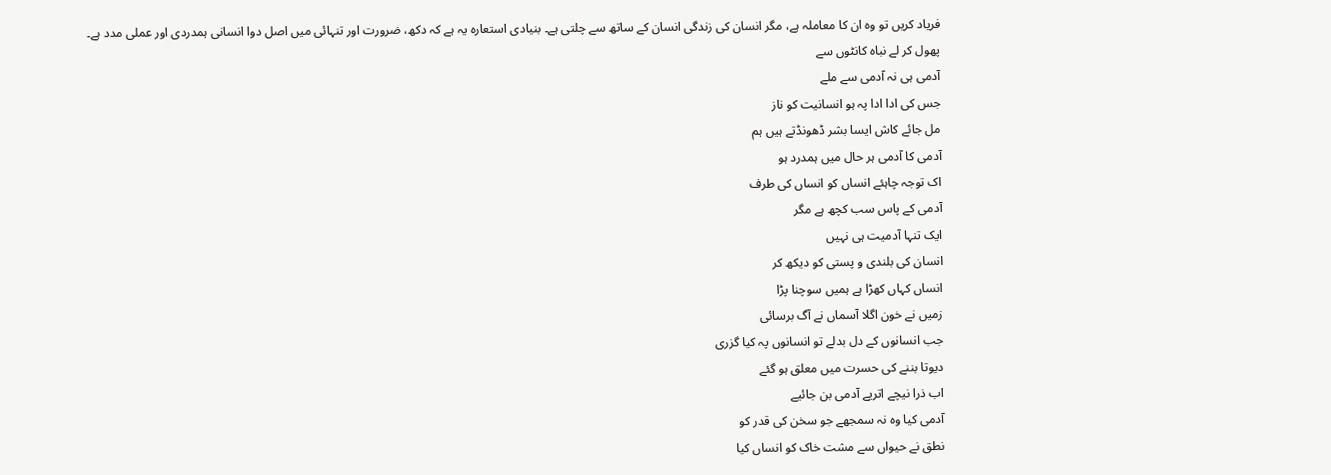فریاد کریں تو وہ ان کا معاملہ ہے، مگر انسان کی زندگی انسان کے ساتھ سے چلتی ہے۔ بنیادی استعارہ یہ ہے کہ دکھ، ضرورت اور تنہائی میں اصل دوا انسانی ہمدردی اور عملی مدد ہے۔
پھول کر لے نباہ کانٹوں سے
آدمی ہی نہ آدمی سے ملے
جس کی ادا ادا پہ ہو انسانیت کو ناز
مل جائے کاش ایسا بشر ڈھونڈتے ہیں ہم
آدمی کا آدمی ہر حال میں ہمدرد ہو
اک توجہ چاہئے انساں کو انساں کی طرف
آدمی کے پاس سب کچھ ہے مگر
ایک تنہا آدمیت ہی نہیں
انسان کی بلندی و پستی کو دیکھ کر
انساں کہاں کھڑا ہے ہمیں سوچنا پڑا
زمیں نے خون اگلا آسماں نے آگ برسائی
جب انسانوں کے دل بدلے تو انسانوں پہ کیا گزری
دیوتا بننے کی حسرت میں معلق ہو گئے
اب ذرا نیچے اتریے آدمی بن جائیے
آدمی کیا وہ نہ سمجھے جو سخن کی قدر کو
نطق نے حیواں سے مشت خاک کو انساں کیا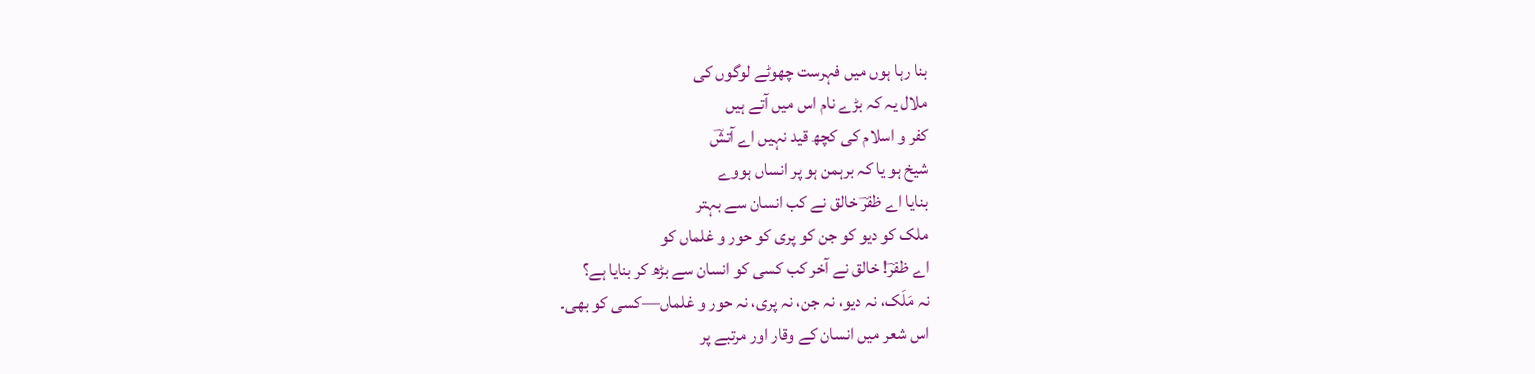بنا رہا ہوں میں فہرست چھوٹے لوگوں کی
ملال یہ کہ بڑے نام اس میں آتے ہیں
کفر و اسلام کی کچھ قید نہیں اے آتشؔ
شیخ ہو یا کہ برہمن ہو پر انساں ہووے
بنایا اے ظفرؔ خالق نے کب انسان سے بہتر
ملک کو دیو کو جن کو پری کو حور و غلماں کو
اے ظفرؔ! خالق نے آخر کب کسی کو انسان سے بڑھ کر بنایا ہے؟
نہ مَلَک، نہ دیو، نہ جن، نہ پری، نہ حور و غلماں—کسی کو بھی۔
اس شعر میں انسان کے وقار اور مرتبے پر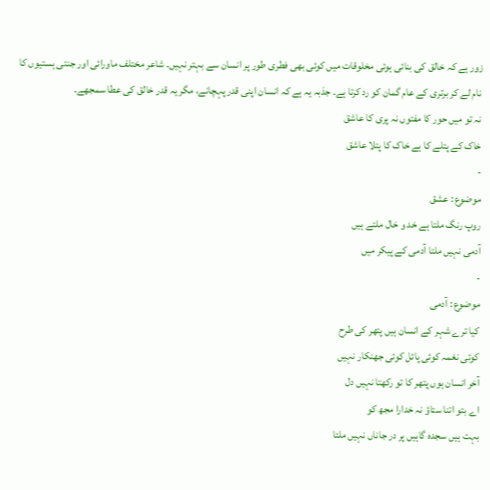زور ہے کہ خالق کی بنائی ہوئی مخلوقات میں کوئی بھی فطری طور پر انسان سے بہتر نہیں۔ شاعر مختلف ماورائی اور جنتی ہستیوں کا نام لے کر برتری کے عام گمان کو رد کرتا ہے۔ جذبہ یہ ہے کہ انسان اپنی قدر پہچانے، مگر یہ قدر خالق کی عطا سمجھے۔
نہ تو میں حور کا مفتوں نہ پری کا عاشق
خاک کے پتلے کا ہے خاک کا پتلا عاشق
-
موضوع : عشق
روپ رنگ ملتا ہے خد و خال ملتے ہیں
آدمی نہیں ملتا آدمی کے پیکر میں
-
موضوع : آدمی
کیا ترے شہر کے انسان ہیں پتھر کی طرح
کوئی نغمہ کوئی پائل کوئی جھنکار نہیں
آخر انسان ہوں پتھر کا تو رکھتا نہیں دل
اے بتو اتنا ستاؤ نہ خدارا مجھ کو
بہت ہیں سجدہ گاہیں پر در جاناں نہیں ملتا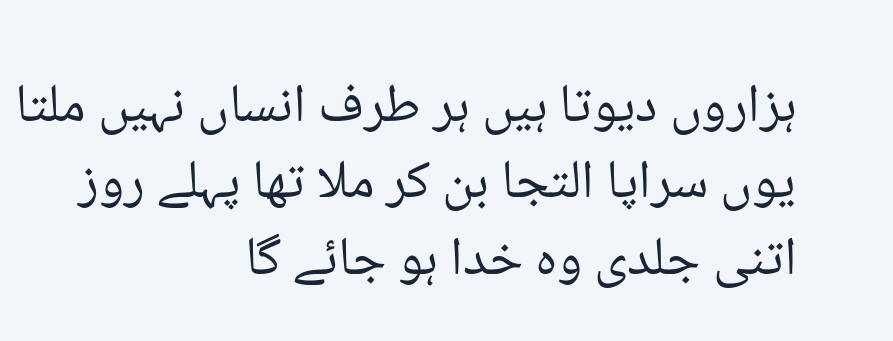ہزاروں دیوتا ہیں ہر طرف انساں نہیں ملتا
یوں سراپا التجا بن کر ملا تھا پہلے روز
اتنی جلدی وہ خدا ہو جائے گا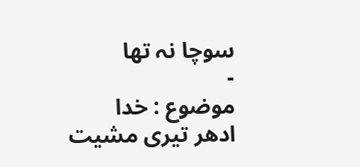سوچا نہ تھا
-
موضوع : خدا
ادھر تیری مشیت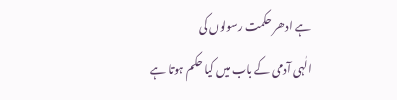ہے ادھر حکمت رسولوں کی
الٰہی آدمی کے باب میں کیا حکم ہوتا ہے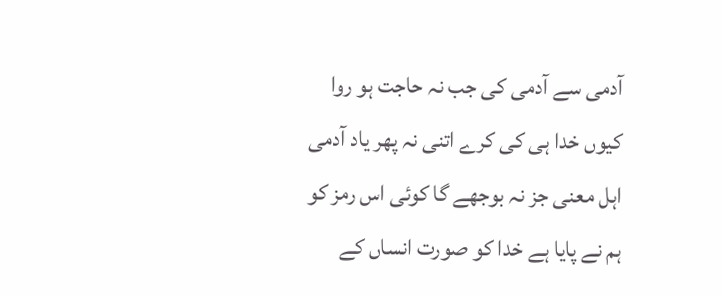آدمی سے آدمی کی جب نہ حاجت ہو روا
کیوں خدا ہی کی کرے اتنی نہ پھر یاد آدمی
اہل معنی جز نہ بوجھے گا کوئی اس رمز کو
ہم نے پایا ہے خدا کو صورت انساں کے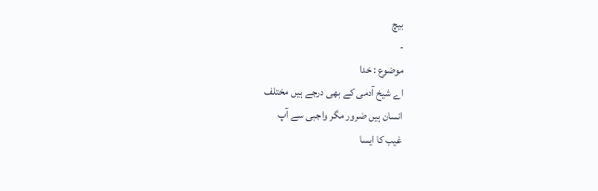بیچ
-
موضوع : خدا
اے شیخ آدمی کے بھی درجے ہیں مختلف
انسان ہیں ضرور مگر واجبی سے آپ
غیب کا ایسا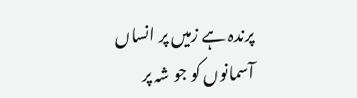پرندہ ہے زمیں پر انساں
آسمانوں کو جو شہ پر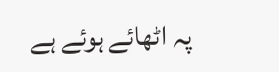پہ اٹھائے ہوئے ہے